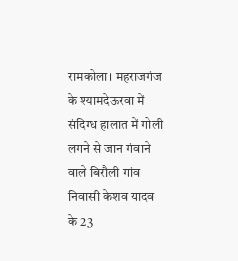रामकोला। महराजगंज के श्यामदेऊरवा में संदिग्ध हालात में गोली लगने से जान गंवाने वाले बिरौली गांव निवासी केशव यादव के 23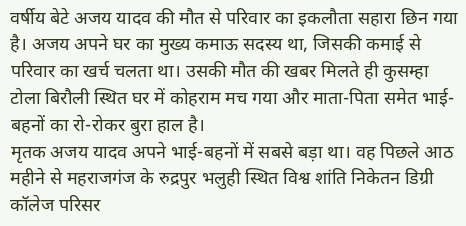वर्षीय बेटे अजय यादव की मौत से परिवार का इकलौता सहारा छिन गया है। अजय अपने घर का मुख्य कमाऊ सदस्य था, जिसकी कमाई से परिवार का खर्च चलता था। उसकी मौत की खबर मिलते ही कुसम्हा टोला बिरौली स्थित घर में कोहराम मच गया और माता-पिता समेत भाई-बहनों का रो-रोकर बुरा हाल है।
मृतक अजय यादव अपने भाई-बहनों में सबसे बड़ा था। वह पिछले आठ महीने से महराजगंज के रुद्रपुर भलुही स्थित विश्व शांति निकेतन डिग्री कॉलेज परिसर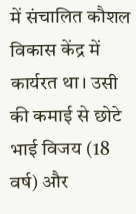में संचालित कौशल विकास केंद्र में कार्यरत था। उसी की कमाई से छोटे भाई विजय (18 वर्ष) और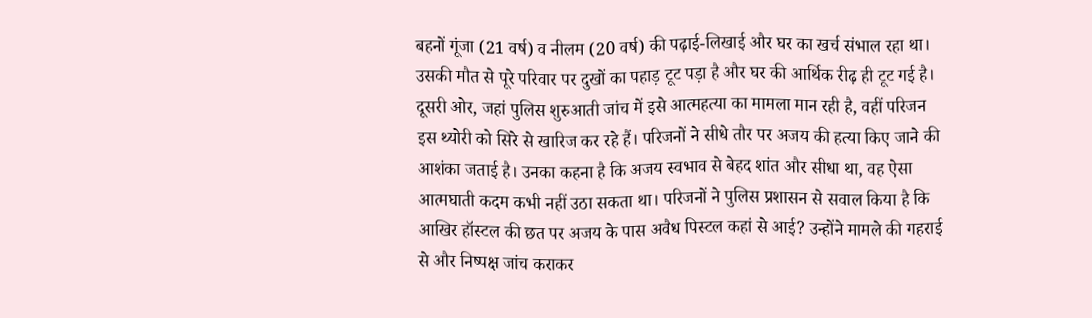बहनों गूंजा (21 वर्ष) व नीलम (20 वर्ष) की पढ़ाई-लिखाई और घर का खर्च संभाल रहा था। उसकी मौत से पूरे परिवार पर दुखों का पहाड़ टूट पड़ा है और घर की आर्थिक रीढ़ ही टूट गई है।
दूसरी ओर, जहां पुलिस शुरुआती जांच में इसे आत्महत्या का मामला मान रही है, वहीं परिजन इस थ्योरी को सिरे से खारिज कर रहे हैं। परिजनों ने सीधे तौर पर अजय की हत्या किए जाने की आशंका जताई है। उनका कहना है कि अजय स्वभाव से बेहद शांत और सीधा था, वह ऐसा आत्मघाती कदम कभी नहीं उठा सकता था। परिजनों ने पुलिस प्रशासन से सवाल किया है कि आखिर हॉस्टल की छत पर अजय के पास अवैध पिस्टल कहां से आई? उन्होंने मामले की गहराई से और निष्पक्ष जांच कराकर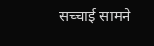सच्चाई सामने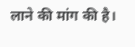लाने की मांग की है।